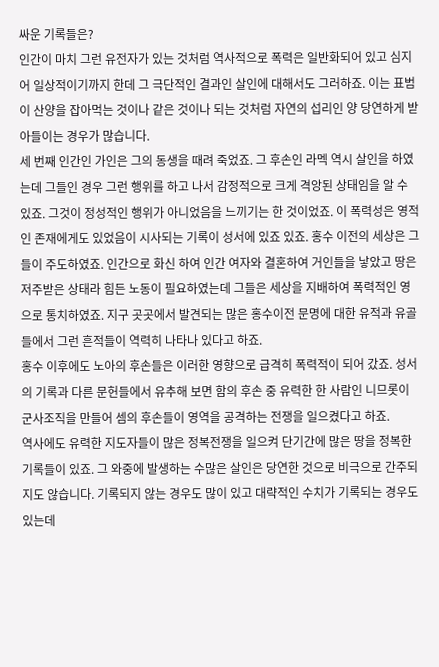싸운 기록들은?
인간이 마치 그런 유전자가 있는 것처럼 역사적으로 폭력은 일반화되어 있고 심지어 일상적이기까지 한데 그 극단적인 결과인 살인에 대해서도 그러하죠. 이는 표범이 산양을 잡아먹는 것이나 같은 것이나 되는 것처럼 자연의 섭리인 양 당연하게 받아들이는 경우가 많습니다.
세 번째 인간인 가인은 그의 동생을 때려 죽었죠. 그 후손인 라멕 역시 살인을 하였는데 그들인 경우 그런 행위를 하고 나서 감정적으로 크게 격앙된 상태임을 알 수 있죠. 그것이 정성적인 행위가 아니었음을 느끼기는 한 것이었죠. 이 폭력성은 영적인 존재에게도 있었음이 시사되는 기록이 성서에 있죠 있죠. 홍수 이전의 세상은 그들이 주도하였죠. 인간으로 화신 하여 인간 여자와 결혼하여 거인들을 낳았고 땅은 저주받은 상태라 힘든 노동이 필요하였는데 그들은 세상을 지배하여 폭력적인 영으로 통치하였죠. 지구 곳곳에서 발견되는 많은 홍수이전 문명에 대한 유적과 유골들에서 그런 흔적들이 역력히 나타나 있다고 하죠.
홍수 이후에도 노아의 후손들은 이러한 영향으로 급격히 폭력적이 되어 갔죠. 성서의 기록과 다른 문헌들에서 유추해 보면 함의 후손 중 유력한 한 사람인 니므롯이 군사조직을 만들어 셈의 후손들이 영역을 공격하는 전쟁을 일으켰다고 하죠.
역사에도 유력한 지도자들이 많은 정복전쟁을 일으켜 단기간에 많은 땅을 정복한 기록들이 있죠. 그 와중에 발생하는 수많은 살인은 당연한 것으로 비극으로 간주되지도 않습니다. 기록되지 않는 경우도 많이 있고 대략적인 수치가 기록되는 경우도 있는데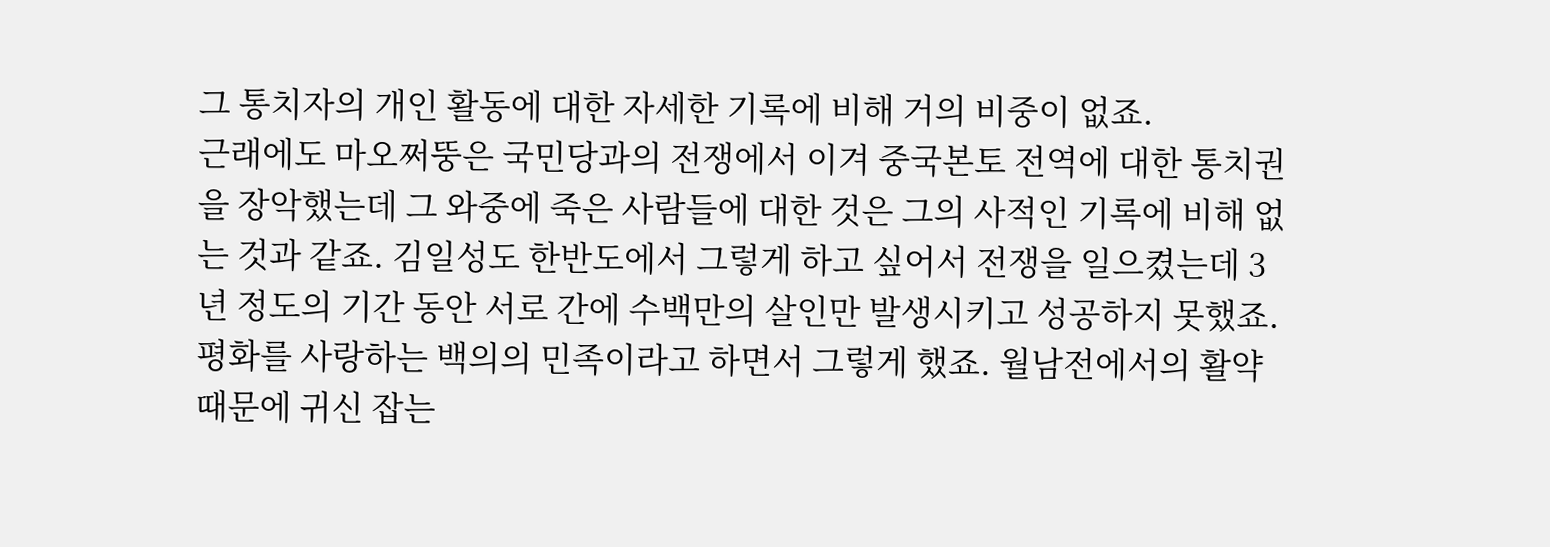그 통치자의 개인 활동에 대한 자세한 기록에 비해 거의 비중이 없죠.
근래에도 마오쩌뚱은 국민당과의 전쟁에서 이겨 중국본토 전역에 대한 통치권을 장악했는데 그 와중에 죽은 사람들에 대한 것은 그의 사적인 기록에 비해 없는 것과 같죠. 김일성도 한반도에서 그렇게 하고 싶어서 전쟁을 일으켰는데 3년 정도의 기간 동안 서로 간에 수백만의 살인만 발생시키고 성공하지 못했죠.
평화를 사랑하는 백의의 민족이라고 하면서 그렇게 했죠. 월남전에서의 활약 때문에 귀신 잡는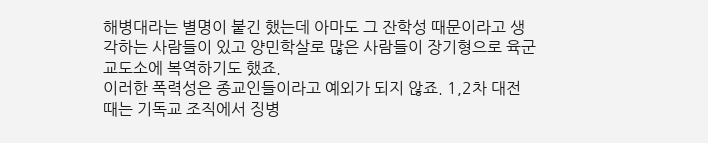해병대라는 별명이 붙긴 했는데 아마도 그 잔학성 때문이라고 생각하는 사람들이 있고 양민학살로 많은 사람들이 장기형으로 육군 교도소에 복역하기도 했죠.
이러한 폭력성은 종교인들이라고 예외가 되지 않죠. 1,2차 대전 때는 기독교 조직에서 징병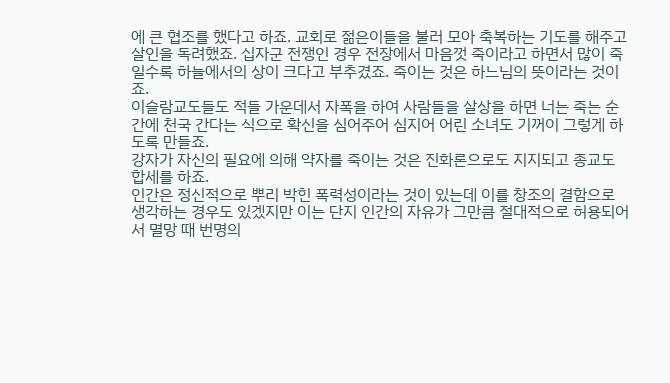에 큰 협조를 했다고 하죠. 교회로 젊은이들을 불러 모아 축복하는 기도를 해주고 살인을 독려했죠. 십자군 전쟁인 경우 전장에서 마음껏 죽이라고 하면서 많이 죽일수록 하늘에서의 상이 크다고 부추겼죠. 죽이는 것은 하느님의 뜻이라는 것이죠.
이슬람교도들도 적들 가운데서 자폭을 하여 사람들을 살상을 하면 너는 죽는 순간에 천국 간다는 식으로 확신을 심어주어 심지어 어린 소녀도 기꺼이 그렇게 하도록 만들죠.
강자가 자신의 필요에 의해 약자를 죽이는 것은 진화론으로도 지지되고 종교도 합세를 하죠.
인간은 정신적으로 뿌리 박힌 폭력성이라는 것이 있는데 이를 창조의 결함으로 생각하는 경우도 있겠지만 이는 단지 인간의 자유가 그만큼 절대적으로 허용되어서 멸망 때 번명의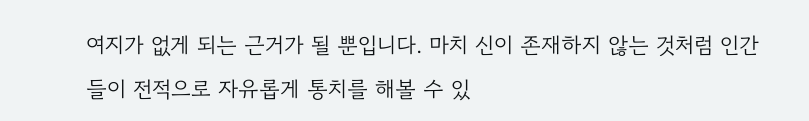여지가 없게 되는 근거가 될 뿐입니다. 마치 신이 존재하지 않는 것처럼 인간들이 전적으로 자유롭게 통치를 해볼 수 있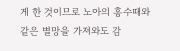게 한 것이므로 노아의 홍수때와 같은 별망을 가져와도 감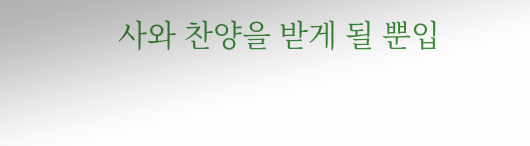사와 찬양을 받게 될 뿐입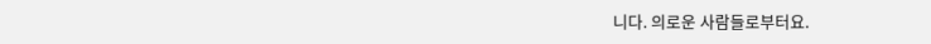니다. 의로운 사람들로부터요.